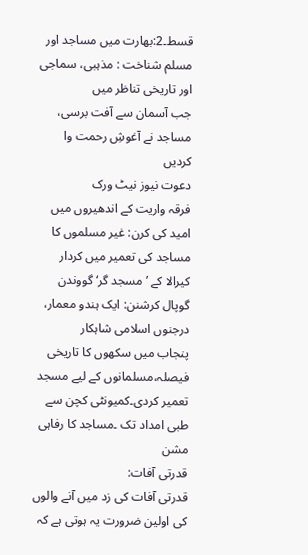قسط۔2:بھارت میں مساجد اور مسلم شناخت : مذہبی، سماجی اور تاریخی تناظر میں
جب آسمان سے آفت برسی، مساجد نے آغوشِ رحمت وا کردیں
دعوت نیوز نیٹ ورک
فرقہ واریت کے اندھیروں میں امید کی کرن: غیر مسلموں کا مساجد کی تعمیر میں کردار
کیرالا کے ’مسجد گر‘ گووندن گوپال کرشنن: ایک ہندو معمار، درجنوں اسلامی شاہکار
پنجاب میں سکھوں کا تاریخی فیصلہ،مسلمانوں کے لیے مسجد تعمیر کردی۔کمیونٹی کچن سے طبی امداد تک ۔مساجد کا رفاہی مشن
قدرتی آفات:
قدرتی آفات کی زد میں آنے والوں کی اولین ضرورت یہ ہوتی ہے کہ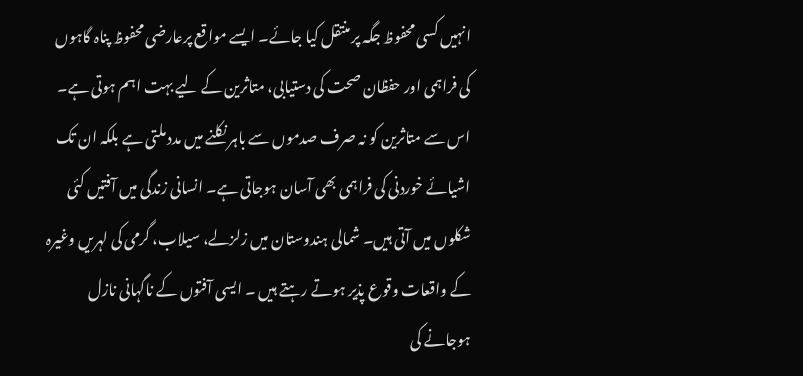انہیں کسی محفوظ جگہ پر منتقل کیا جائے۔ ایسے مواقع پرعارضی محفوظ پناہ گاہوں کی فراہمی اور حفظان صحت کی دستیابی، متاثرین کے لیے بہت اہم ہوتی ہے۔ اس سے متاثرین کو نہ صرف صدموں سے باہر نکلنے میں مدد ملتی ہے بلکہ ان تک اشیائے خوردنی کی فراہمی بھی آسان ہوجاتی ہے۔ انسانی زندگی میں آفتیں کئی شکلوں میں آتی ہیں۔ شمالی ہندوستان میں زلزلے، سیلاب، گرمی کی لہریں وغیرہ کے واقعات وقوع پذیر ہوتے رہتے ہیں ۔ ایسی آفتوں کے ناگہانی نازل ہوجانے کی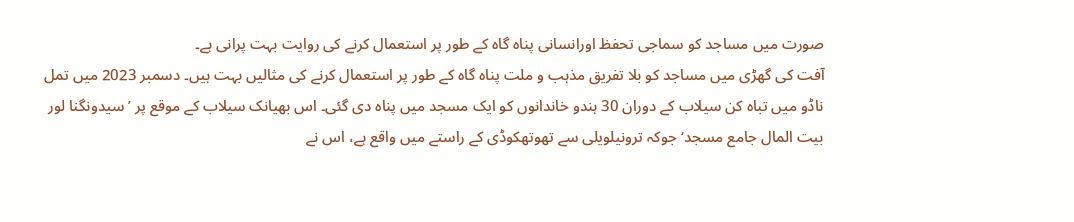صورت میں مساجد کو سماجی تحفظ اورانسانی پناہ گاہ کے طور پر استعمال کرنے کی روایت بہت پرانی ہے۔
آفت کی گھڑی میں مساجد کو بلا تفریق مذہب و ملت پناہ گاہ کے طور پر استعمال کرنے کی مثالیں بہت ہیں۔ دسمبر 2023 میں تمل ناڈو میں تباہ کن سیلاب کے دوران 30 ہندو خاندانوں کو ایک مسجد میں پناہ دی گئی۔ اس بھیانک سیلاب کے موقع پر ’سیدونگنا لور بیت المال جامع مسجد‘ جوکہ ترونیلویلی سے تھوتھکوڈی کے راستے میں واقع ہے، اس نے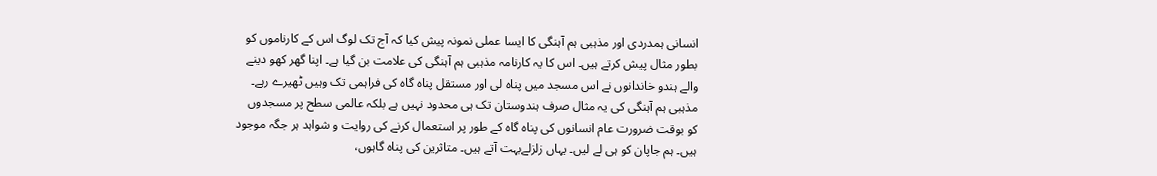انسانی ہمدردی اور مذہبی ہم آہنگی کا ایسا عملی نمونہ پیش کیا کہ آج تک لوگ اس کے کارناموں کو بطور مثال پیش کرتے ہیں۔ اس کا یہ کارنامہ مذہبی ہم آہنگی کی علامت بن گیا ہے۔ اپنا گھر کھو دینے والے ہندو خاندانوں نے اس مسجد میں پناہ لی اور مستقل پناہ گاہ کی فراہمی تک وہیں ٹھیرے رہے۔
مذہبی ہم آہنگی کی یہ مثال صرف ہندوستان تک ہی محدود نہیں ہے بلکہ عالمی سطح پر مسجدوں کو بوقت ضرورت عام انسانوں کی پناہ گاہ کے طور پر استعمال کرنے کی روایت و شواہد ہر جگہ موجود ہیں۔ ہم جاپان کو ہی لے لیں۔ یہاں زلزلےبہت آتے ہیں۔ متاثرین کی پناہ گاہوں،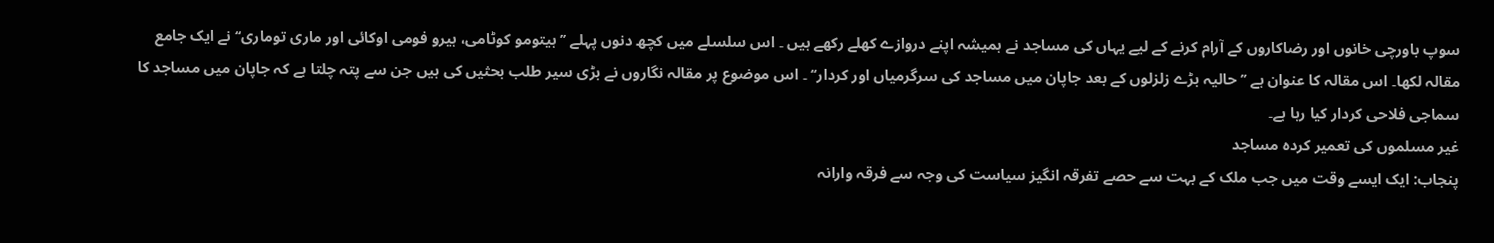سوپ باورچی خانوں اور رضاکاروں کے آرام کرنے کے لیے یہاں کی مساجد نے ہمیشہ اپنے دروازے کھلے رکھے ہیں ۔ اس سلسلے میں کچھ دنوں پہلے ’’ہیتومو کوٹامی، ہیرو فومی اوکائی اور ماری توماری‘‘ نے ایک جامع مقالہ لکھا۔ اس مقالہ کا عنوان ہے ’’ حالیہ بڑے زلزلوں کے بعد جاپان میں مساجد کی سرگرمیاں اور کردار‘‘ ۔ اس موضوع پر مقالہ نگاروں نے بڑی سیر طلب بحثیں کی ہیں جن سے پتہ چلتا ہے کہ جاپان میں مساجد کا سماجی فلاحی کردار کیا رہا ہے۔
غیر مسلموں کی تعمیر کردہ مساجد
پنجاب: ایک ایسے وقت میں جب ملک کے بہت سے حصے تفرقہ انگیز سیاست کی وجہ سے فرقہ وارانہ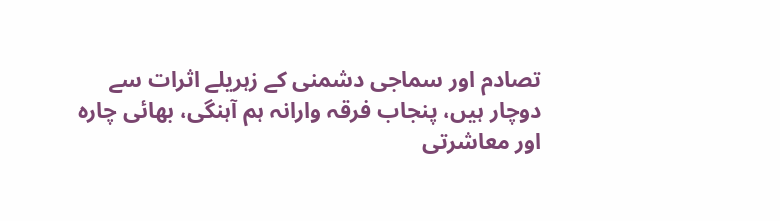تصادم اور سماجی دشمنی کے زہریلے اثرات سے دوچار ہیں، پنجاب فرقہ وارانہ ہم آہنگی، بھائی چارہ اور معاشرتی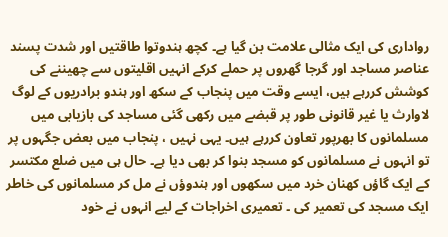رواداری کی ایک مثالی علامت بن گیا ہے۔ کچھ ہندوتوا طاقتیں اور شدت پسند عناصر مساجد اور گرجا گھروں پر حملے کرکے انہیں اقلیتوں سے چھیننے کی کوشش کررہے ہیں، ایسے وقت میں پنجاب کے سکھ اور ہندو برادریوں کے لوگ لاوارث یا غیر قانونی طور پر قبضے میں رکھی گئی مساجد کی بازیابی میں مسلمانوں کا بھرپور تعاون کررہے ہیں۔ یہی نہیں ، پنجاب میں بعض جگہوں پر تو انہوں نے مسلمانوں کو مسجد بنوا کر بھی دیا ہے۔ حال ہی میں ضلع مکتسر کے ایک گاؤں کھنان خرد میں سکھوں اور ہندوؤں نے مل کر مسلمانوں کی خاطر ایک مسجد کی تعمیر کی ۔ تعمیری اخراجات کے لیے انہوں نے خود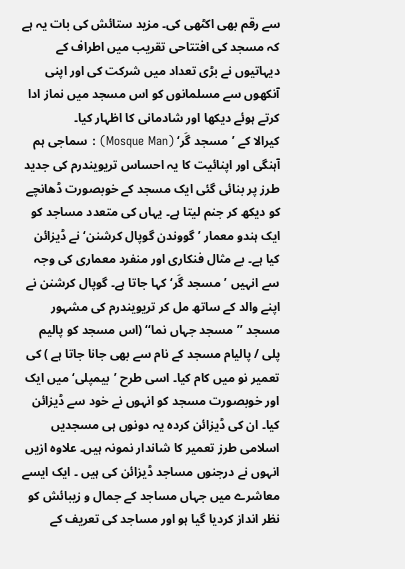سے رقم بھی اکٹھی کی۔ مزید ستائش کی بات یہ ہے کہ مسجد کی افتتاحی تقریب میں اطراف کے دیہاتیوں نے بڑی تعداد میں شرکت کی اور اپنی آنکھوں سے مسلمانوں کو اس مسجد میں نماز ادا کرتے ہوئے دیکھا اور شادمانی کا اظہار کیا۔
کیرالا کے ’مسجد گَر‘ (Mosque Man) : سماجی ہم آہنگی اور اپنائیت کا یہ احساس تریویندرم کی جدید طرز پر بنائی گئی ایک مسجد کے خوبصورت ڈھانچے کو دیکھ کر جنم لیتا ہے۔ یہاں کی متعدد مساجد کو ایک ہندو معمار ’ گووندن گوپال کرشنن‘ نے ڈیزائن کیا ہے۔ بے مثال فنکاری اور منفرد معماری کی وجہ سے انہیں ’مسجد گَر‘ کہا جاتا ہے۔ گوپال کرشنن نے اپنے والد کے ساتھ مل کر تریویندرم کی مشہور مسجد ’’مسجد جہاں نما‘‘ (اس مسجد کو پالیم پلی / پالیام مسجد کے نام سے بھی جانا جاتا ہے ) کی تعمیر نو میں کام کیا۔ اسی طرح ’بیمپلی‘ میں ایک اور خوبصورت مسجد کو انہوں نے خود سے ڈیزائن کیا۔ ان کی ڈیزائن کردہ یہ دونوں ہی مسجدیں اسلامی طرز تعمیر کا شاندار نمونہ ہیں۔ علاوہ ازیں انہوں نے درجنوں مساجد ڈیزائن کی ہیں ۔ ایک ایسے معاشرے میں جہاں مساجد کے جمال و زیبائش کو نظر انداز کردیا گیا ہو اور مساجد کی تعریف کے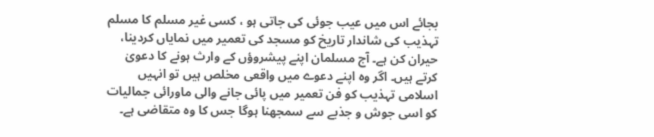بجائے اس میں عیب جوئی کی جاتی ہو ، کسی غیر مسلم کا مسلم تہذیب کی شاندار تاریخ کو مسجد کی تعمیر میں نمایاں کردینا، حیران کن ہے۔ آج مسلمان اپنے پیشروؤں کے وارث ہونے کا دعویٰ کرتے ہیں۔ اگر وہ اپنے دعوے میں واقعی مخلص ہیں تو انہیں اسلامی تہذیب کو فن تعمیر میں پائی جانے والی ماورائی جمالیات کو اسی جوش و جذبے سے سمجھنا ہوگا جس کا وہ متقاضی ہے۔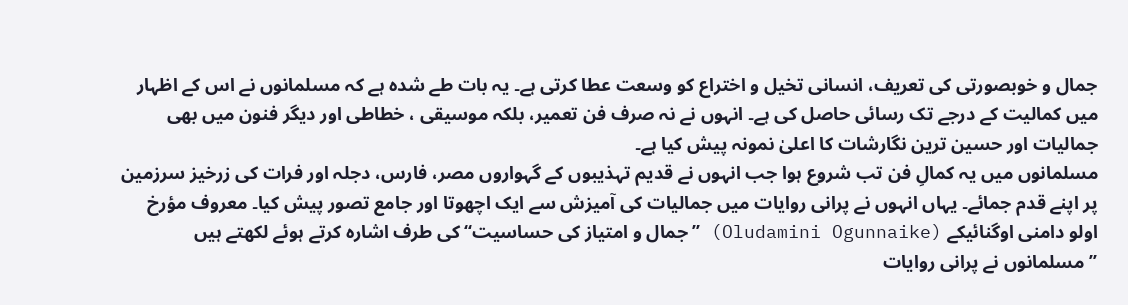جمال و خوبصورتی کی تعریف، انسانی تخیل و اختراع کو وسعت عطا کرتی ہے۔ یہ بات طے شدہ ہے کہ مسلمانوں نے اس کے اظہار میں کمالیت کے درجے تک رسائی حاصل کی ہے۔ انہوں نے نہ صرف فن تعمیر، بلکہ موسیقی ، خطاطی اور دیگر فنون میں بھی جمالیات اور حسین ترین نگارشات کا اعلیٰ نمونہ پیش کیا ہے۔
مسلمانوں میں یہ کمالِ فن تب شروع ہوا جب انہوں نے قدیم تہذیبوں کے گہواروں مصر، فارس، دجلہ اور فرات کی زرخیز سرزمین پر اپنے قدم جمائے۔ یہاں انہوں نے پرانی روایات میں جمالیات کی آمیزش سے ایک اچھوتا اور جامع تصور پیش کیا۔ معروف مؤرخ اولو دامنی اوگنائیکے (Oludamini Ogunnaike) ’’جمال و امتیاز کی حساسیت‘‘ کی طرف اشارہ کرتے ہوئے لکھتے ہیں ’’مسلمانوں نے پرانی روایات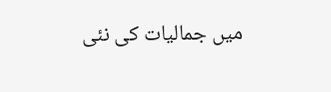میں جمالیات کی نئی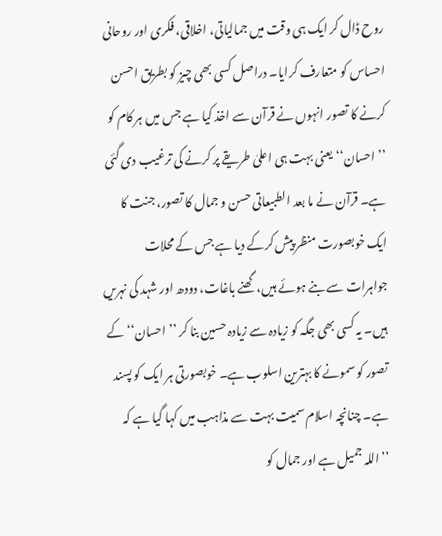روح ڈال کر ایک ہی وقت میں جمالیاتی، اخلاقی، فکری اور روحانی احساس کو متعارف کرایا۔ دراصل کسی بھی چیز کو بطریق احسن کرنے کا تصور انہوں نے قرآن سے اخذ کیا ہے جس میں ہر کام کو ’’احسان‘‘ یعنی بہت ہی اعلیٰ طریقے پر کرنے کی ترغیب دی گئی ہے۔ قرآن نے ما بعد الطبیعاتی حسن و جمال کا تصور، جنت کا ایک خوبصورت منظر پیش کرکے دیا ہے جس کے محلات جواہرات سے بنے ہوئے ہیں، گھنے باغات، دودھ اور شہد کی نہریں ہیں۔ یہ کسی بھی جگہ کو زیادہ سے زیادہ حسین بنا کر ’’احسان‘‘ کے تصور کو سمونے کا بہترین اسلوب ہے۔ خوبصورتی ہر ایک کو پسند ہے۔ چنانچہ اسلام سمیت بہت سے مذاہب میں کہا گیا ہے کہ ’’اللہ جمیل ہے اور جمال کو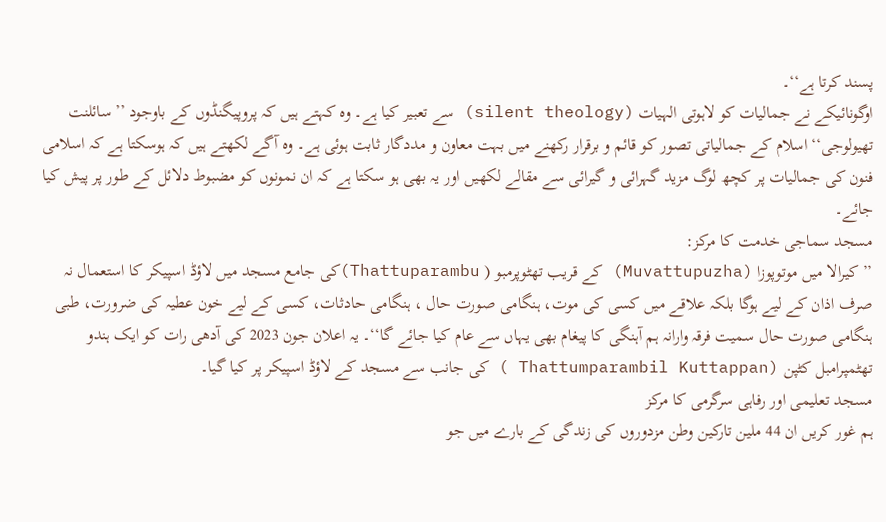پسند کرتا ہے‘‘۔
اوگونائیکے نے جمالیات کو لاہوتی الہیات (silent theology) سے تعبیر کیا ہے۔ وہ کہتے ہیں کہ پروپیگنڈوں کے باوجود ’’سائلنت تھیولوجی‘‘ اسلام کے جمالیاتی تصور کو قائم و برقرار رکھنے میں بہت معاون و مددگار ثابت ہوئی ہے۔ وہ آگے لکھتے ہیں کہ ہوسکتا ہے کہ اسلامی فنون کی جمالیات پر کچھ لوگ مزید گہرائی و گیرائی سے مقالے لکھیں اور یہ بھی ہو سکتا ہے کہ ان نمونوں کو مضبوط دلائل کے طور پر پیش کیا جائے۔
مسجد سماجی خدمت کا مرکز:
’’کیرالا میں موتوپوزا (Muvattupuzha) کے قریب تھٹوپرمبو ( Thattuparambu)کی جامع مسجد میں لاؤڈ اسپیکر کا استعمال نہ صرف اذان کے لیے ہوگا بلکہ علاقے میں کسی کی موت، ہنگامی صورت حال ، ہنگامی حادثات، کسی کے لیے خون عطیہ کی ضرورت، طبی ہنگامی صورت حال سمیت فرقہ وارانہ ہم آہنگی کا پیغام بھی یہاں سے عام کیا جائے گا‘‘۔ یہ اعلان جون 2023 کی آدھی رات کو ایک ہندو تھٹمپرامبل کٹپن (Thattumparambil Kuttappan ) کی جانب سے مسجد کے لاؤڈ اسپیکر پر کیا گیا۔
مسجد تعلیمی اور رفاہی سرگرمی کا مرکز
ہم غور کریں ان 44 ملین تارکین وطن مزدوروں کی زندگی کے بارے میں جو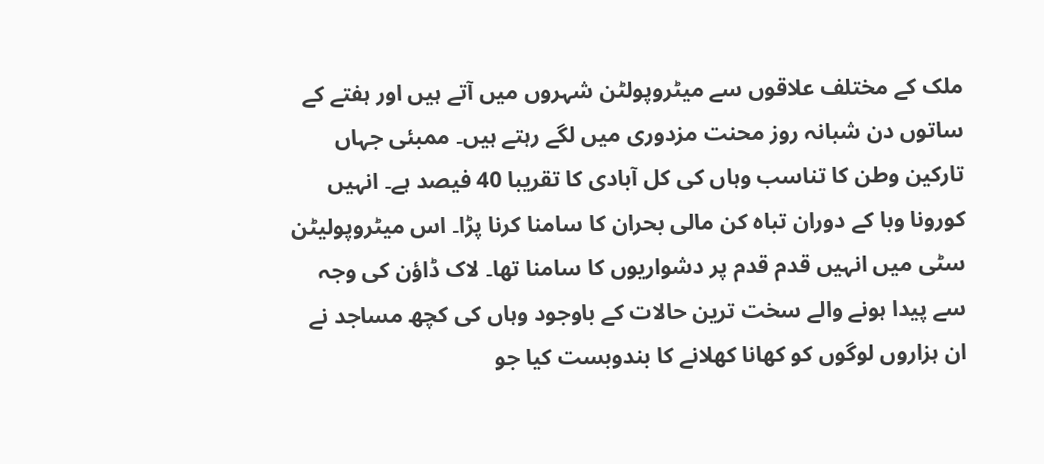ملک کے مختلف علاقوں سے میٹروپولٹن شہروں میں آتے ہیں اور ہفتے کے ساتوں دن شبانہ روز محنت مزدوری میں لگے رہتے ہیں۔ ممبئی جہاں تارکین وطن کا تناسب وہاں کی کل آبادی کا تقریبا 40 فیصد ہے۔ انہیں کورونا وبا کے دوران تباہ کن مالی بحران کا سامنا کرنا پڑا۔ اس میٹروپولیٹن سٹی میں انہیں قدم قدم پر دشواریوں کا سامنا تھا۔ لاک ڈاؤن کی وجہ سے پیدا ہونے والے سخت ترین حالات کے باوجود وہاں کی کچھ مساجد نے ان ہزاروں لوگوں کو کھانا کھلانے کا بندوبست کیا جو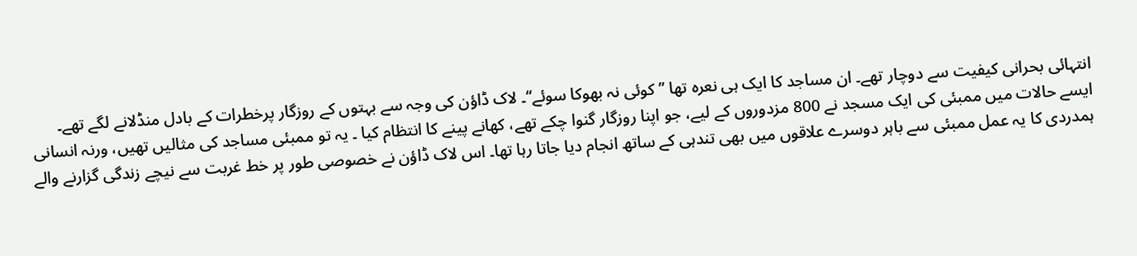انتہائی بحرانی کیفیت سے دوچار تھے۔ ان مساجد کا ایک ہی نعرہ تھا ’’کوئی نہ بھوکا سوئے‘‘۔ لاک ڈاؤن کی وجہ سے بہتوں کے روزگار پرخطرات کے بادل منڈلانے لگے تھے۔ ایسے حالات میں ممبئی کی ایک مسجد نے 800 مزدوروں کے لیے، جو اپنا روزگار گنوا چکے تھے، کھانے پینے کا انتظام کیا ۔ یہ تو ممبئی مساجد کی مثالیں تھیں، ورنہ انسانی ہمدردی کا یہ عمل ممبئی سے باہر دوسرے علاقوں میں بھی تندہی کے ساتھ انجام دیا جاتا رہا تھا۔ اس لاک ڈاؤن نے خصوصی طور پر خط غربت سے نیچے زندگی گزارنے والے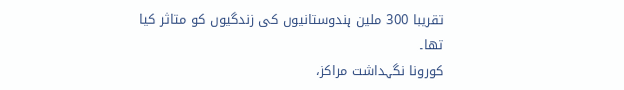تقریبا 300 ملین ہندوستانیوں کی زندگیوں کو متاثر کیا تھا۔
کورونا نگہداشت مراکز،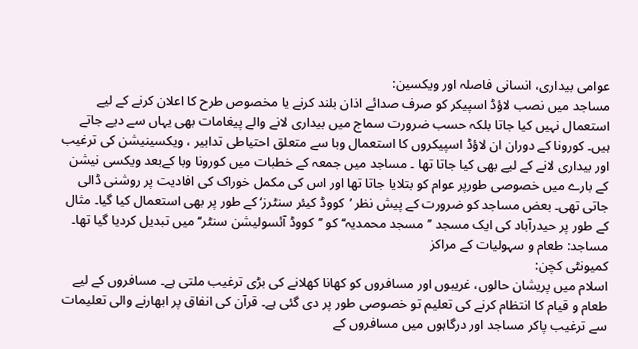عوامی بیداری، انسانی فاصلہ اور ویکسین:
مساجد میں نصب لاؤڈ اسپیکر کو صرف صدائے اذان بلند کرنے یا مخصوص طرح کا اعلان کرنے کے لیے استعمال نہیں کیا جاتا بلکہ حسب ضرورت سماج میں بیداری لانے والے پیغامات بھی یہاں سے دیے جاتے ہیں۔ کورونا کے دوران ان لاؤڈ اسپیکروں کا استعمال وبا سے متعلق احتیاطی تدابیر ، ویکسینیشن کی ترغیب اور بیداری لانے کے لیے بھی کیا جاتا تھا ۔ مساجد میں جمعہ کے خطبات میں کورونا وبا کےبعد ویکسی نیشن کے بارے میں خصوصی طورپر عوام کو بتلایا جاتا تھا اور اس کی مکمل خوراک کی افادیت پر روشنی ڈالی جاتی تھی۔ بعض مساجد کو ضرورت کے پیش نظر ’کووڈ کیئر سنٹرز‘ کے طور پر بھی استعمال کیا گیا۔ مثال کے طور پر حیدرآباد کی ایک مسجد ’’مسجد محمدیہ‘‘ کو ’’کووڈ آئسولیشن سنٹر‘‘ میں تبدیل کردیا گیا تھا۔
مساجد: طعام و سہولیات کے مراکز
کمیونٹی کچن:
اسلام میں پریشان حالوں، غریبوں اور مسافروں کو کھانا کھلانے کی بڑی ترغیب ملتی ہے۔ مسافروں کے لیے طعام و قیام کا انتظام کرنے کی تعلیم تو خصوصی طور پر دی گئی ہے۔ قرآن کی انفاق پر ابھارنے والی تعلیمات سے ترغیب پاکر مساجد اور درگاہوں میں مسافروں کے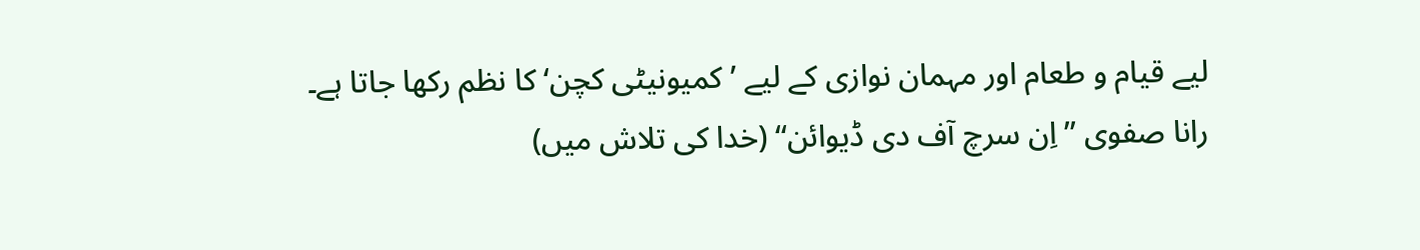لیے قیام و طعام اور مہمان نوازی کے لیے ’ کمیونیٹی کچن‘ کا نظم رکھا جاتا ہے۔
رانا صفوی ’’اِن سرچ آف دی ڈیوائن‘‘ (خدا کی تلاش میں)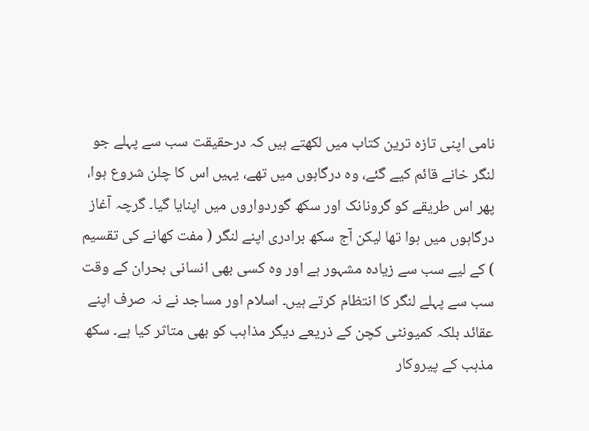نامی اپنی تازہ ترین کتاب میں لکھتے ہیں کہ درحقیقت سب سے پہلے جو لنگر خانے قائم کیے گئے، وہ درگاہوں میں تھے، یہیں اس کا چلن شروع ہوا، پھر اس طریقے کو گرونانک اور سکھ گوردواروں میں اپنایا گیا۔ گرچہ آغاز درگاہوں میں ہوا تھا لیکن آج سکھ برادری اپنے لنگر ( مفت کھانے کی تقسیم ) کے لیے سب سے زیادہ مشہور ہے اور وہ کسی بھی انسانی بحران کے وقت سب سے پہلے لنگر کا انتظام کرتے ہیں۔ اسلام اور مساجد نے نہ صرف اپنے عقائد بلکہ کمیونٹی کچن کے ذریعے دیگر مذاہب کو بھی متاثر کیا ہے۔ سکھ مذہب کے پیروکار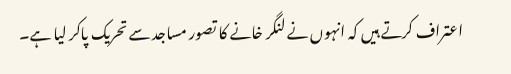اعتراف کرتے ہیں کہ انہوں نے لنگر خانے کا تصور مساجد سے تحریک پاکر لیا ہے۔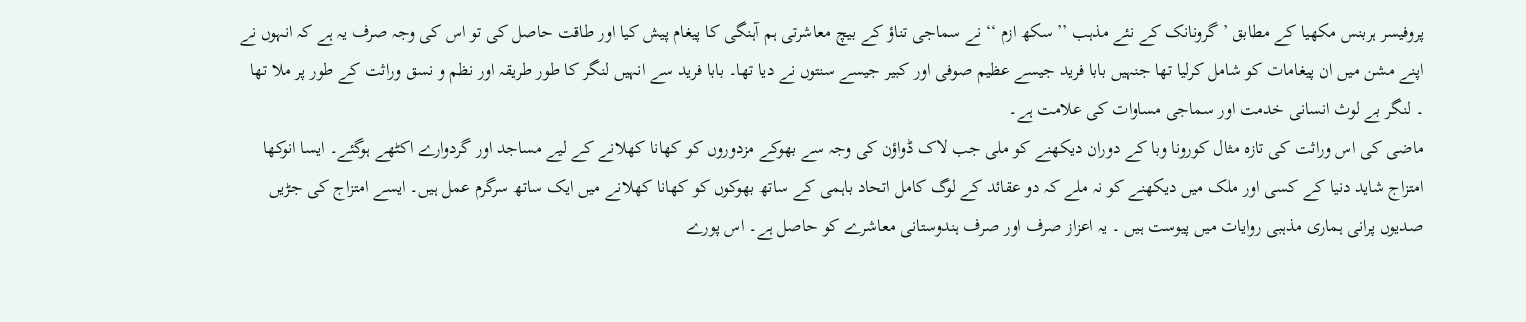پروفیسر ہربنس مکھیا کے مطابق ’ گرونانک کے نئے مذہب ’’ سکھ ازم ‘‘ نے سماجی تناؤ کے بیچ معاشرتی ہم آہنگی کا پیغام پیش کیا اور طاقت حاصل کی تو اس کی وجہ صرف یہ ہے کہ انہوں نے اپنے مشن میں ان پیغامات کو شامل کرلیا تھا جنہیں بابا فرید جیسے عظیم صوفی اور کبیر جیسے سنتوں نے دیا تھا۔ بابا فرید سے انہیں لنگر کا طور طریقہ اور نظم و نسق وراثت کے طور پر ملا تھا ۔ لنگر بے لوث انسانی خدمت اور سماجی مساوات کی علامت ہے۔
ماضی کی اس وراثت کی تازہ مثال کورونا وبا کے دوران دیکھنے کو ملی جب لاک ڈواؤن کی وجہ سے بھوکے مزدوروں کو کھانا کھلانے کے لیے مساجد اور گردوارے اکٹھے ہوگئے۔ ایسا انوکھا امتزاج شاید دنیا کے کسی اور ملک میں دیکھنے کو نہ ملے کہ دو عقائد کے لوگ کامل اتحاد باہمی کے ساتھ بھوکوں کو کھانا کھلانے میں ایک ساتھ سرگرم عمل ہیں۔ ایسے امتزاج کی جڑیں صدیوں پرانی ہماری مذہبی روایات میں پیوست ہیں ۔ یہ اعزاز صرف اور صرف ہندوستانی معاشرے کو حاصل ہے۔ اس پورے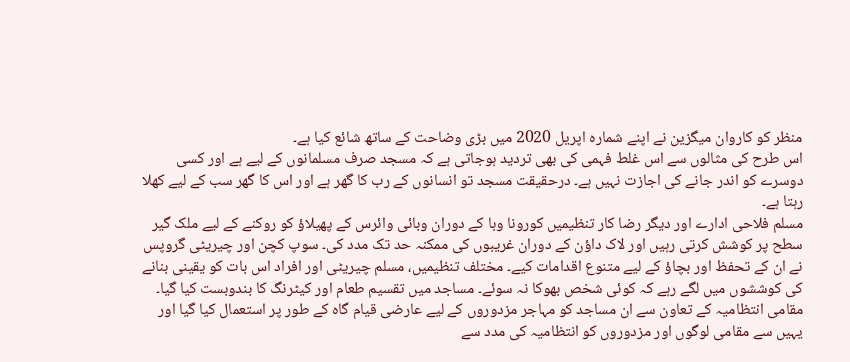منظر کو کاروان میگزین نے اپنے شمارہ اپریل 2020 میں بڑی وضاحت کے ساتھ شائع کیا ہے۔
اس طرح کی مثالوں سے اس غلط فہمی کی بھی تردید ہوجاتی ہے کہ مسجد صرف مسلمانوں کے لیے ہے اور کسی دوسرے کو اندر جانے کی اجازت نہیں ہے۔ درحقیقت مسجد تو انسانوں کے رب کا گھر ہے اور اس کا گھر سب کے لیے کھلا رہتا ہے۔
مسلم فلاحی ادارے اور دیگر رضا کار تنظیمیں کورونا وبا کے دوران وبائی وائرس کے پھیلاؤ کو روکنے کے لیے ملک گیر سطح پر کوشش کرتی رہیں اور لاک داؤن کے دوران غریبوں کی ممکنہ حد تک مدد کی۔ سوپ کچن اور چیریٹی گروپس نے ان کے تحفظ اور بچاؤ کے لیے متنوع اقدامات کیے۔ مختلف تنظیمیں، مسلم چیریٹی اور افراد اس بات کو یقینی بنانے کی کوششوں میں لگے رہے کہ کوئی شخص بھوکا نہ سوئے۔ مساجد میں تقسیم طعام اور کیٹرنگ کا بندوبست کیا گیا۔ مقامی انتظامیہ کے تعاون سے ان مساجد کو مہاجر مزدوروں کے لیے عارضی قیام گاہ کے طور پر استعمال کیا گیا اور یہیں سے مقامی لوگوں اور مزدوروں کو انتظامیہ کی مدد سے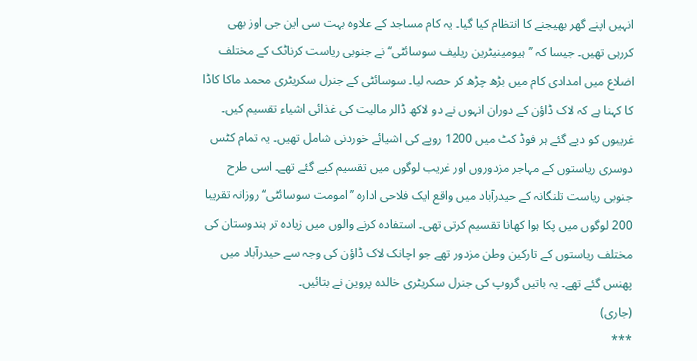انہیں اپنے گھر بھیجنے کا انتظام کیا گیا۔ یہ کام مساجد کے علاوہ بہت سی این جی اوز بھی کررہی تھیں۔ جیسا کہ ’’ ہیومینیٹرین ریلیف سوسائٹی‘‘ نے جنوبی ریاست کرناٹک کے مختلف اضلاع میں امدادی کام میں بڑھ چڑھ کر حصہ لیا۔ سوسائٹی کے جنرل سکریٹری محمد ماکا کاڈا کا کہنا ہے کہ لاک ڈاؤن کے دوران انہوں نے دو لاکھ ڈالر مالیت کی غذائی اشیاء تقسیم کیں۔ غریبوں کو دیے گئے ہر فوڈ کٹ میں 1200 روپے کی اشیائے خوردنی شامل تھیں۔ یہ تمام کٹس دوسری ریاستوں کے مہاجر مزدوروں اور غریب لوگوں میں تقسیم کیے گئے تھے۔ اسی طرح جنوبی ریاست تلنگانہ کے حیدرآباد میں واقع ایک فلاحی ادارہ ’’امومت سوسائٹی‘‘ روزانہ تقریبا 200 لوگوں میں پکا ہوا کھانا تقسیم کرتی تھی۔ استفادہ کرنے والوں میں زیادہ تر ہندوستان کی مختلف ریاستوں کے تارکین وطن مزدور تھے جو اچانک لاک ڈاؤن کی وجہ سے حیدرآباد میں پھنس گئے تھے۔ یہ باتیں گروپ کی جنرل سکریٹری خالدہ پروین نے بتائیں۔
(جاری)
***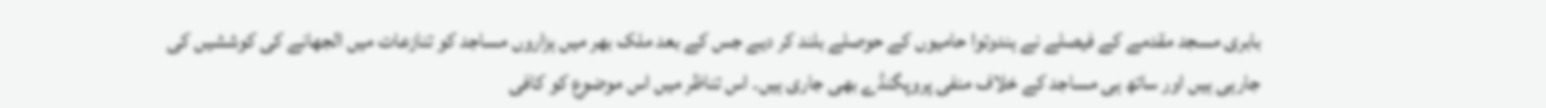بابری مسجد مقدمے کے فیصلے نے ہندوتوا حامیوں کے حوصلے بلند کر دیے جس کے بعد ملک بھر میں ہزاروں مساجد کو تنازعات میں الجھانے کی کوششیں کی جارہی ہیں اور ساتھ ہی مساجد کے خلاف منفی پروپگنڈے بھی جاری ہیں۔ اس تناظر میں اس موضوع کو کافی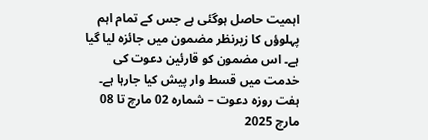اہمیت حاصل ہوگئی ہے جس کے تمام اہم پہلوؤں کا زیرنظر مضمون میں جائزہ لیا گیا ہے۔ اس مضمون کو قارئین دعوت کی خدمت میں قسط وار پیش کیا جارہا ہے۔
ہفت روزہ دعوت – شمارہ 02 مارچ تا 08 مارچ 2025